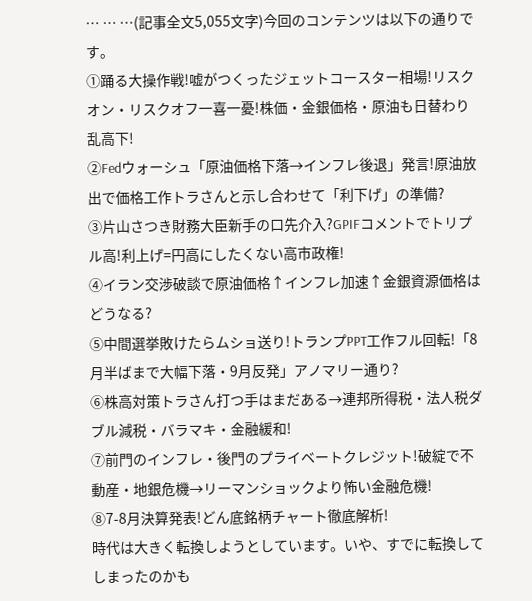… … …(記事全文5,055文字)今回のコンテンツは以下の通りです。
①踊る大操作戦!嘘がつくったジェットコースター相場!リスクオン・リスクオフ一喜一憂!株価・金銀価格・原油も日替わり乱高下!
②Fedウォーシュ「原油価格下落→インフレ後退」発言!原油放出で価格工作トラさんと示し合わせて「利下げ」の準備?
③片山さつき財務大臣新手の口先介入?GPIFコメントでトリプル高!利上げ=円高にしたくない高市政権!
④イラン交渉破談で原油価格↑インフレ加速↑金銀資源価格はどうなる?
⑤中間選挙敗けたらムショ送り!トランプPPT工作フル回転!「8月半ばまで大幅下落・9月反発」アノマリー通り?
⑥株高対策トラさん打つ手はまだある→連邦所得税・法人税ダブル減税・バラマキ・金融緩和!
⑦前門のインフレ・後門のプライベートクレジット!破綻で不動産・地銀危機→リーマンショックより怖い金融危機!
⑧7-8月決算発表!どん底銘柄チャート徹底解析!
時代は大きく転換しようとしています。いや、すでに転換してしまったのかも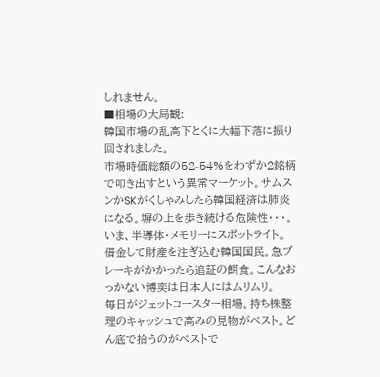しれません。
■相場の大局観:
韓国市場の乱高下とくに大幅下落に振り回されました。
市場時価総額の52-54%をわずか2銘柄で叩き出すという異常マーケット。サムスンかSKがくしゃみしたら韓国経済は肺炎になる。塀の上を歩き続ける危険性・・・。
いま、半導体・メモリーにスポットライト。借金して財産を注ぎ込む韓国国民。急ブレーキがかかったら追証の餌食。こんなおっかない博奕は日本人にはムリムリ。
毎日がジェットコースター相場。持ち株整理のキャッシュで高みの見物がベスト。どん底で拾うのがベストで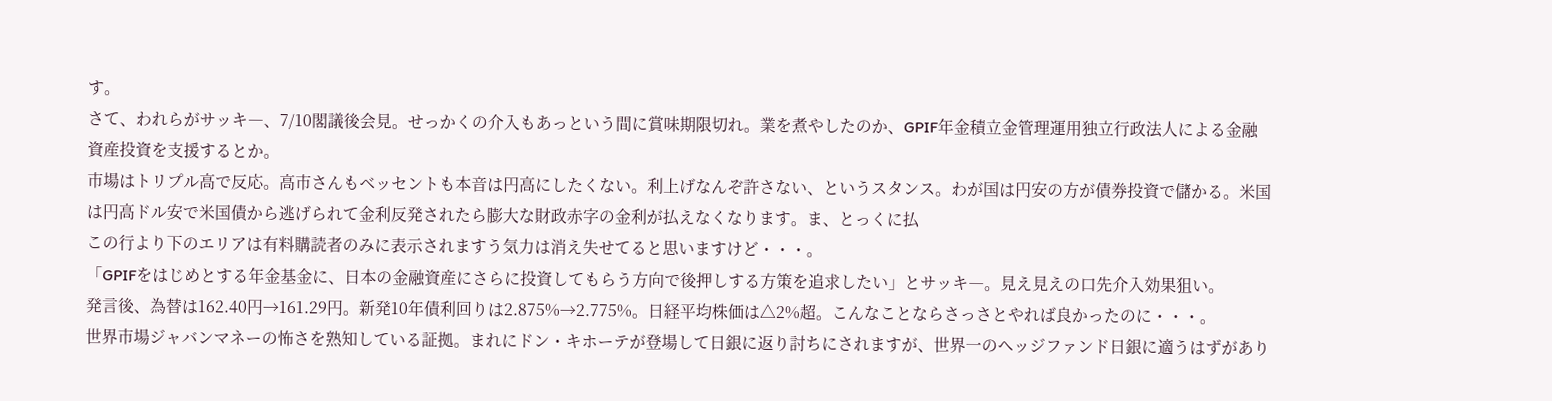す。
さて、われらがサッキ―、7/10閣議後会見。せっかくの介入もあっという間に賞味期限切れ。業を煮やしたのか、GPIF年金積立金管理運用独立行政法人による金融資産投資を支援するとか。
市場はトリプル高で反応。高市さんもベッセントも本音は円高にしたくない。利上げなんぞ許さない、というスタンス。わが国は円安の方が債券投資で儲かる。米国は円高ドル安で米国債から逃げられて金利反発されたら膨大な財政赤字の金利が払えなくなります。ま、とっくに払
この行より下のエリアは有料購読者のみに表示されますう気力は消え失せてると思いますけど・・・。
「GPIFをはじめとする年金基金に、日本の金融資産にさらに投資してもらう方向で後押しする方策を追求したい」とサッキ―。見え見えの口先介入効果狙い。
発言後、為替は162.40円→161.29円。新発10年債利回りは2.875%→2.775%。日経平均株価は△2%超。こんなことならさっさとやれば良かったのに・・・。
世界市場ジャバンマネーの怖さを熟知している証拠。まれにドン・キホーテが登場して日銀に返り討ちにされますが、世界一のヘッジファンド日銀に適うはずがあり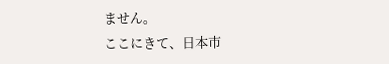ません。
ここにきて、日本市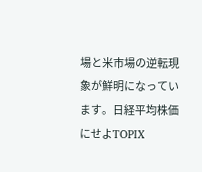場と米市場の逆転現象が鮮明になっています。日経平均株価にせよTOPIX